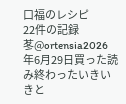口福のレシピ
22件の記録
苳@ortensia2026年6月29日買った読み終わったいきいきと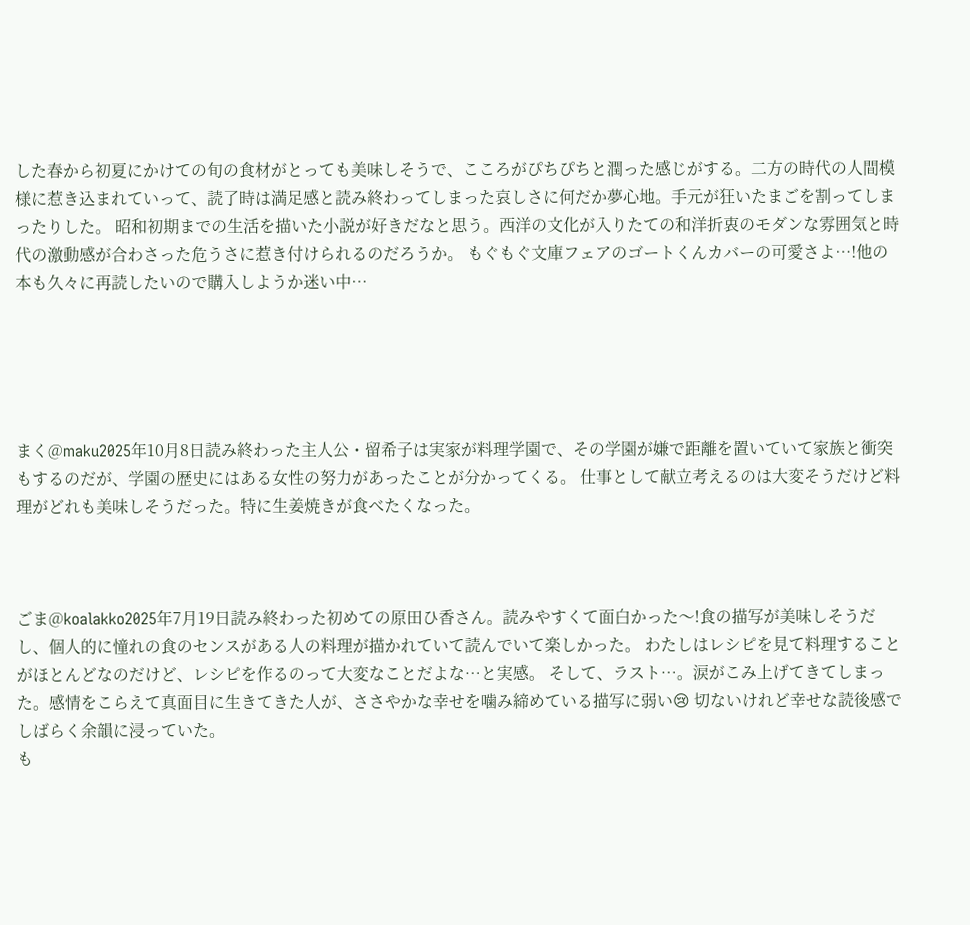した春から初夏にかけての旬の食材がとっても美味しそうで、こころがぴちぴちと潤った感じがする。二方の時代の人間模様に惹き込まれていって、読了時は満足感と読み終わってしまった哀しさに何だか夢心地。手元が狂いたまごを割ってしまったりした。 昭和初期までの生活を描いた小説が好きだなと思う。西洋の文化が入りたての和洋折衷のモダンな雰囲気と時代の激動感が合わさった危うさに惹き付けられるのだろうか。 もぐもぐ文庫フェアのゴートくんカバーの可愛さよ…!他の本も久々に再読したいので購入しようか迷い中…





まく@maku2025年10月8日読み終わった主人公・留希子は実家が料理学園で、その学園が嫌で距離を置いていて家族と衝突もするのだが、学園の歴史にはある女性の努力があったことが分かってくる。 仕事として献立考えるのは大変そうだけど料理がどれも美味しそうだった。特に生姜焼きが食べたくなった。



ごま@koalakko2025年7月19日読み終わった初めての原田ひ香さん。読みやすくて面白かった〜!食の描写が美味しそうだし、個人的に憧れの食のセンスがある人の料理が描かれていて読んでいて楽しかった。 わたしはレシピを見て料理することがほとんどなのだけど、レシピを作るのって大変なことだよな…と実感。 そして、ラスト…。涙がこみ上げてきてしまった。感情をこらえて真面目に生きてきた人が、ささやかな幸せを噛み締めている描写に弱い😢 切ないけれど幸せな読後感でしばらく余韻に浸っていた。
も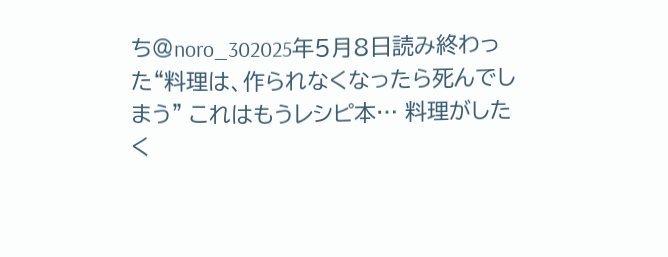ち@noro_302025年5月8日読み終わった“料理は、作られなくなったら死んでしまう" これはもうレシピ本… 料理がしたく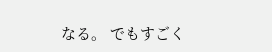なる。 でもすごく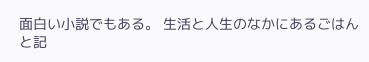面白い小説でもある。 生活と人生のなかにあるごはんと記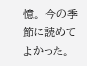憶。 今の季節に読めてよかった。